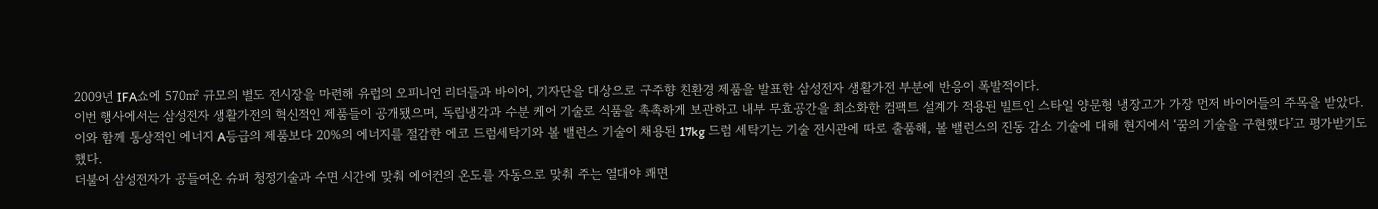2009년 IFA쇼에 570㎡ 규모의 별도 전시장을 마련해 유럽의 오피니언 리더들과 바이어, 기자단을 대상으로 구주향 친환경 제품을 발표한 삼성전자 생활가전 부분에 반응이 폭발적이다.
이번 행사에서는 삼성전자 생활가전의 혁신적인 제품들이 공개됐으며, 독립냉각과 수분 케어 기술로 식품을 촉촉하게 보관하고 내부 무효공간을 최소화한 컴팩트 설계가 적용된 빌트인 스타일 양문형 냉장고가 가장 먼저 바이어들의 주목을 받았다.
이와 함께 통상적인 에너지 A등급의 제품보다 20%의 에너지를 절감한 에코 드럼세탁기와 볼 밸런스 기술이 채용된 17kg 드럼 세탁기는 기술 전시관에 따로 출품해, 볼 밸런스의 진동 감소 기술에 대해 현지에서 ‘꿈의 기술을 구현했다’고 평가받기도 했다.
더불어 삼성전자가 공들여온 슈퍼 청정기술과 수면 시간에 맞춰 에어컨의 온도를 자동으로 맞춰 주는 열대야 쾌면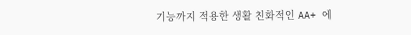기능까지 적용한 생활 친화적인 AA+ 에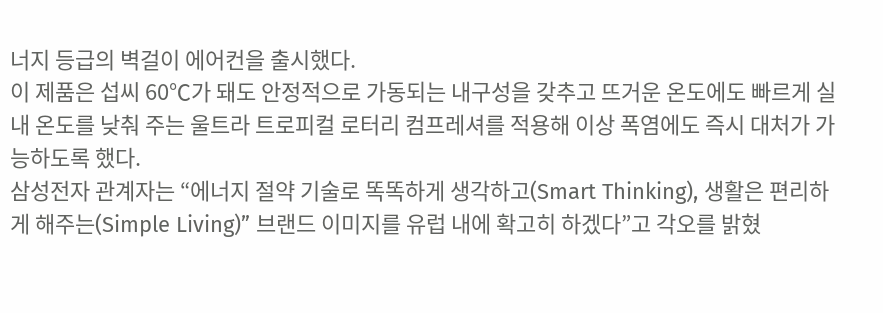너지 등급의 벽걸이 에어컨을 출시했다.
이 제품은 섭씨 60℃가 돼도 안정적으로 가동되는 내구성을 갖추고 뜨거운 온도에도 빠르게 실내 온도를 낮춰 주는 울트라 트로피컬 로터리 컴프레셔를 적용해 이상 폭염에도 즉시 대처가 가능하도록 했다.
삼성전자 관계자는 “에너지 절약 기술로 똑똑하게 생각하고(Smart Thinking), 생활은 편리하게 해주는(Simple Living)” 브랜드 이미지를 유럽 내에 확고히 하겠다”고 각오를 밝혔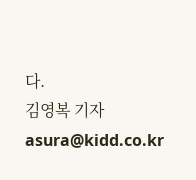다.
김영복 기자 asura@kidd.co.kr